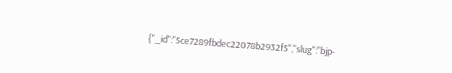{"_id":"5ce7289fbdec22078b2932f5","slug":"bjp-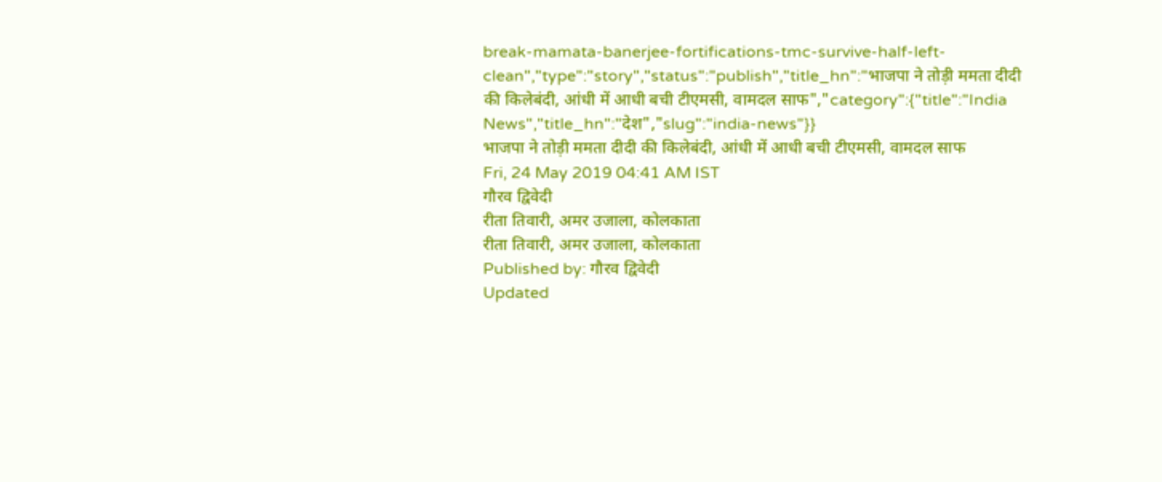break-mamata-banerjee-fortifications-tmc-survive-half-left-clean","type":"story","status":"publish","title_hn":"भाजपा ने तोड़ी ममता दीदी की किलेबंदी, आंधी में आधी बची टीएमसी, वामदल साफ","category":{"title":"India News","title_hn":"देश","slug":"india-news"}}
भाजपा ने तोड़ी ममता दीदी की किलेबंदी, आंधी में आधी बची टीएमसी, वामदल साफ
Fri, 24 May 2019 04:41 AM IST
गौरव द्विवेदी
रीता तिवारी, अमर उजाला, कोलकाता
रीता तिवारी, अमर उजाला, कोलकाता
Published by: गौरव द्विवेदी
Updated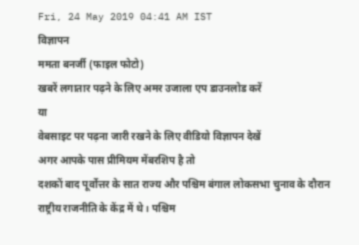Fri, 24 May 2019 04:41 AM IST
विज्ञापन
ममता बनर्जी (फाइल फोटो)
खबरें लगातार पढ़ने के लिए अमर उजाला एप डाउनलोड करें
या
वेबसाइट पर पढ़ना जारी रखने के लिए वीडियो विज्ञापन देखें
अगर आपके पास प्रीमियम मेंबरशिप है तो
दशकों बाद पूर्वोत्तर के सात राज्य और पश्चिम बंगाल लोकसभा चुनाव के दौरान राष्ट्रीय राजनीति के केंद्र में थे। पश्चिम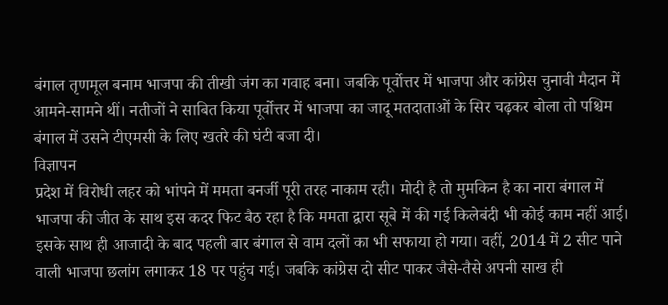बंगाल तृणमूल बनाम भाजपा की तीखी जंग का गवाह बना। जबकि पूर्वोत्तर में भाजपा और कांग्रेस चुनावी मैदान में आमने-सामने थीं। नतीजों ने साबित किया पूर्वोत्तर में भाजपा का जादू मतदाताओं के सिर चढ़कर बोला तो पश्चिम बंगाल में उसने टीएमसी के लिए खतरे की घंटी बजा दी।
विज्ञापन
प्रदेश में विरोधी लहर को भांपने में ममता बनर्जी पूरी तरह नाकाम रही। मोदी है तो मुमकिन है का नारा बंगाल में भाजपा की जीत के साथ इस कदर फिट बैठ रहा है कि ममता द्वारा सूबे में की गई किलेबंदी भी कोई काम नहीं आई। इसके साथ ही आजादी के बाद पहली बार बंगाल से वाम दलों का भी सफाया हो गया। वहीं, 2014 में 2 सीट पाने वाली भाजपा छलांग लगाकर 18 पर पहुंच गई। जबकि कांग्रेस दो सीट पाकर जैसे-तैसे अपनी साख ही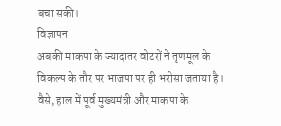बचा सकी।
विज्ञापन
अबकी माकपा के ज्यादातर वोटरों ने तृणमूल के विकल्प के तौर पर भाजपा पर ही भरोसा जताया है। वैसे, हाल में पूर्व मुख्यमंत्री और माकपा के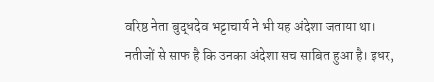वरिष्ठ नेता बुद्धदेव भट्टाचार्य ने भी यह अंदेशा जताया था। नतीजों से साफ है कि उनका अंदेशा सच साबित हुआ है। इधर,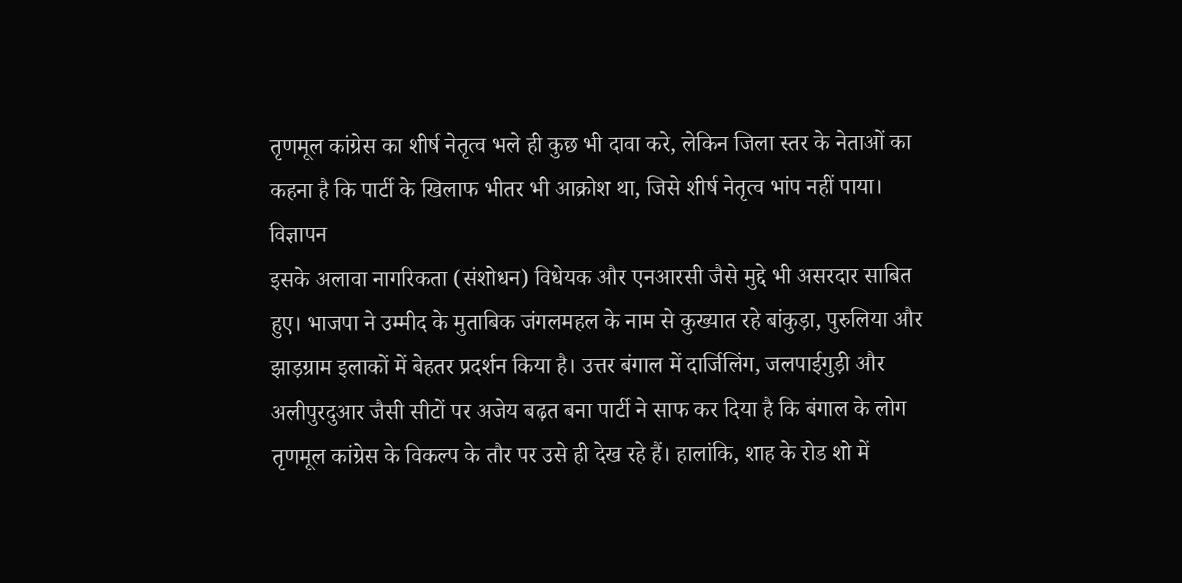तृणमूल कांग्रेस का शीर्ष नेतृत्व भले ही कुछ भी दावा करे, लेकिन जिला स्तर के नेताओं का कहना है कि पार्टी के खिलाफ भीतर भी आक्रोश था, जिसे शीर्ष नेतृत्व भांप नहीं पाया।
विज्ञापन
इसके अलावा नागरिकता (संशोधन) विधेयक और एनआरसी जैसे मुद्दे भी असरदार साबित हुए। भाजपा ने उम्मीद के मुताबिक जंगलमहल के नाम से कुख्यात रहे बांकुड़ा, पुरुलिया और झाड़ग्राम इलाकों में बेहतर प्रदर्शन किया है। उत्तर बंगाल में दार्जिलिंग, जलपाईगुड़ी और अलीपुरदुआर जैसी सीटों पर अजेय बढ़त बना पार्टी ने साफ कर दिया है कि बंगाल के लोग तृणमूल कांग्रेस के विकल्प के तौर पर उसे ही देख रहे हैं। हालांकि, शाह के रोड शो में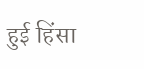हुई हिंसा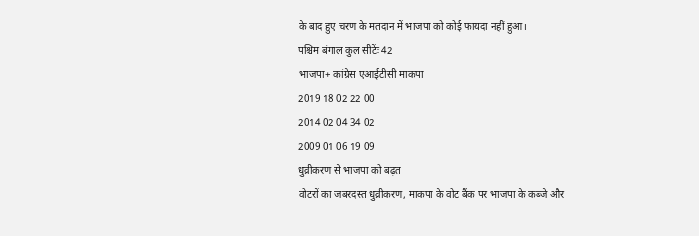के बाद हुए चरण के मतदान में भाजपा को कोई फायदा नहीं हुआ।
पश्चिम बंगाल कुल सीटेंः 42
भाजपा+ कांग्रेस एआईटीसी माकपा
2019 18 02 22 00
2014 02 04 34 02
2009 01 06 19 09
धुव्रीकरण से भाजपा को बढ़त
वोटरों का जबरदस्त धुव्रीकरण, माकपा के वोट बैंक पर भाजपा के कब्जे और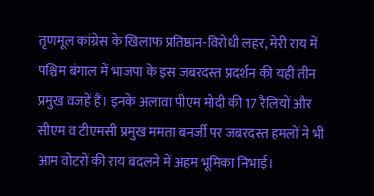तृणमूल कांग्रेस के खिलाफ प्रतिष्ठान-विरोधी लहर, मेरी राय में पश्चिम बंगाल में भाजपा के इस जबरदस्त प्रदर्शन की यही तीन प्रमुख वजहें हैं। इनके अलावा पीएम मोदी की 17 रैलियों और सीएम व टीएमसी प्रमुख ममता बनर्जी पर जबरदस्त हमलों ने भी आम वोटरों की राय बदलने में अहम भूमिका निभाई।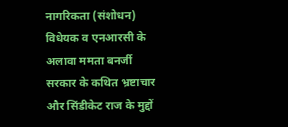नागरिकता (संशोधन) विधेयक व एनआरसी के अलावा ममता बनर्जी सरकार के कथित भ्रष्टाचार और सिंडीकेट राज के मुद्दों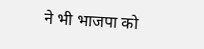ने भी भाजपा को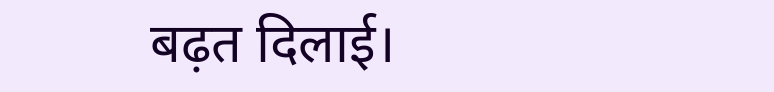बढ़त दिलाई।